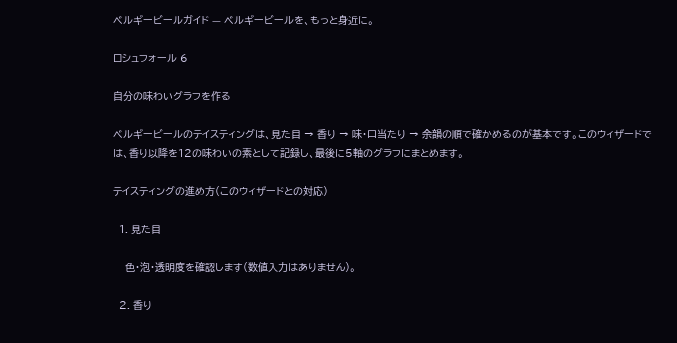ベルギービールガイド — ベルギービールを、もっと身近に。

ロシュフォール 6

自分の味わいグラフを作る

ベルギービールのテイスティングは、見た目 → 香り → 味・口当たり → 余韻の順で確かめるのが基本です。このウィザードでは、香り以降を12の味わいの素として記録し、最後に5軸のグラフにまとめます。

テイスティングの進め方(このウィザードとの対応)

  1. 見た目

    色・泡・透明度を確認します(数値入力はありません)。

  2. 香り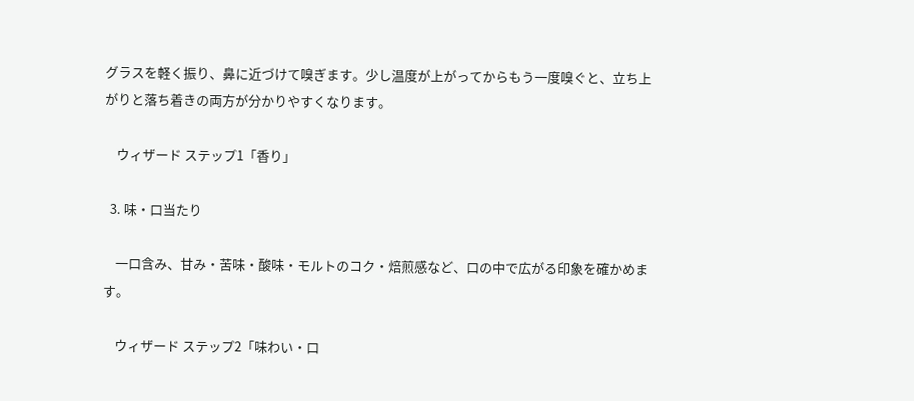グラスを軽く振り、鼻に近づけて嗅ぎます。少し温度が上がってからもう一度嗅ぐと、立ち上がりと落ち着きの両方が分かりやすくなります。

    ウィザード ステップ1「香り」

  3. 味・口当たり

    一口含み、甘み・苦味・酸味・モルトのコク・焙煎感など、口の中で広がる印象を確かめます。

    ウィザード ステップ2「味わい・口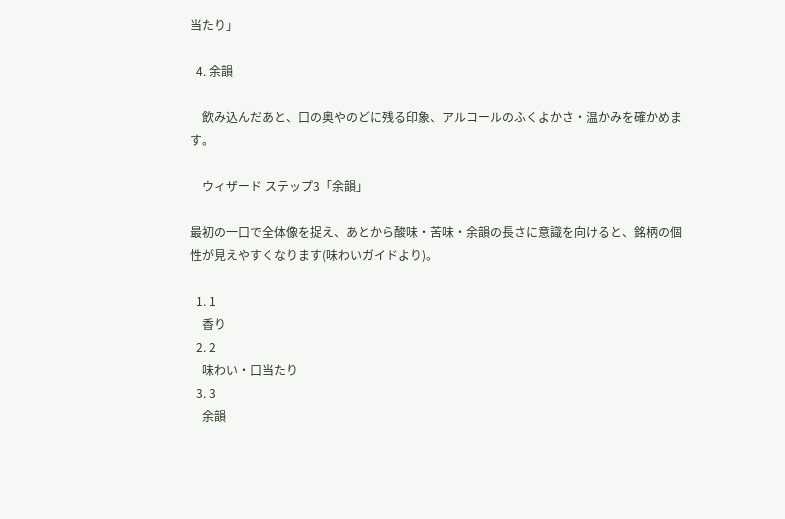当たり」

  4. 余韻

    飲み込んだあと、口の奥やのどに残る印象、アルコールのふくよかさ・温かみを確かめます。

    ウィザード ステップ3「余韻」

最初の一口で全体像を捉え、あとから酸味・苦味・余韻の長さに意識を向けると、銘柄の個性が見えやすくなります(味わいガイドより)。

  1. 1
    香り
  2. 2
    味わい・口当たり
  3. 3
    余韻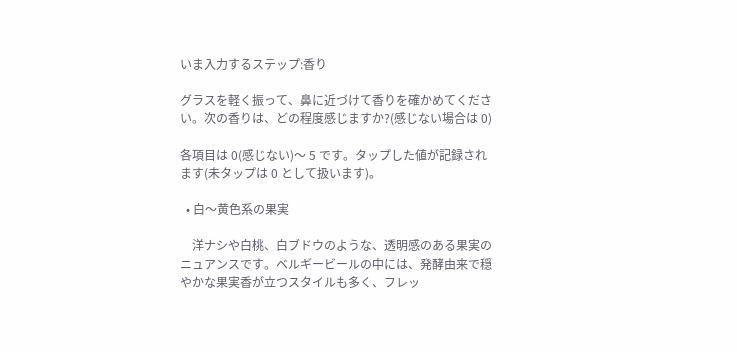いま入力するステップ:香り

グラスを軽く振って、鼻に近づけて香りを確かめてください。次の香りは、どの程度感じますか?(感じない場合は 0)

各項目は 0(感じない)〜 5 です。タップした値が記録されます(未タップは 0 として扱います)。

  • 白〜黄色系の果実

    洋ナシや白桃、白ブドウのような、透明感のある果実のニュアンスです。ベルギービールの中には、発酵由来で穏やかな果実香が立つスタイルも多く、フレッ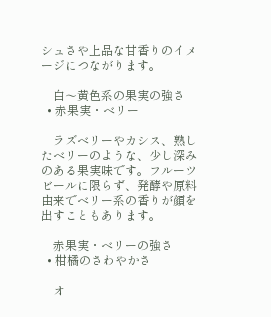シュさや上品な甘香りのイメージにつながります。

    白〜黄色系の果実の強さ
  • 赤果実・ベリー

    ラズベリーやカシス、熟したベリーのような、少し深みのある果実味です。フルーツビールに限らず、発酵や原料由来でベリー系の香りが顔を出すこともあります。

    赤果実・ベリーの強さ
  • 柑橘のさわやかさ

    オ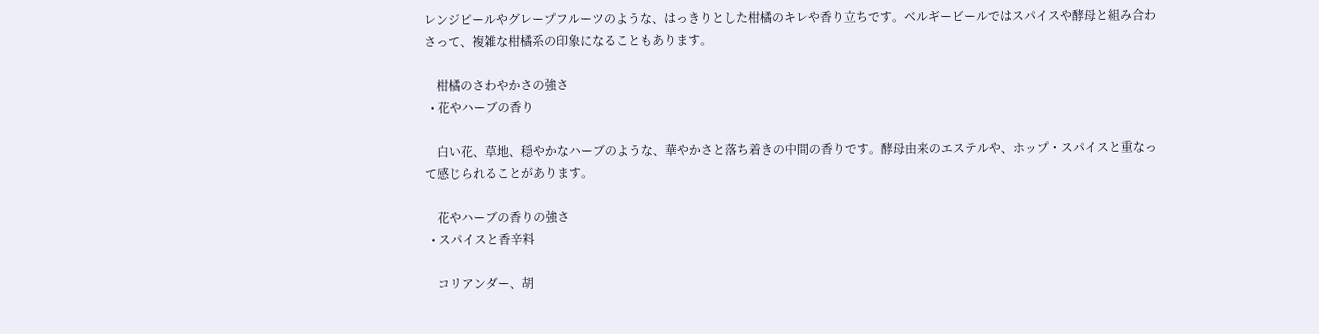レンジピールやグレープフルーツのような、はっきりとした柑橘のキレや香り立ちです。ベルギービールではスパイスや酵母と組み合わさって、複雑な柑橘系の印象になることもあります。

    柑橘のさわやかさの強さ
  • 花やハーブの香り

    白い花、草地、穏やかなハーブのような、華やかさと落ち着きの中間の香りです。酵母由来のエステルや、ホップ・スパイスと重なって感じられることがあります。

    花やハーブの香りの強さ
  • スパイスと香辛料

    コリアンダー、胡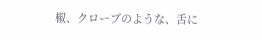椒、クローブのような、舌に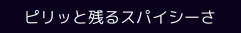ピリッと残るスパイシーさ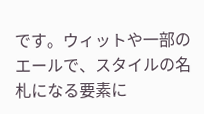です。ウィットや一部のエールで、スタイルの名札になる要素に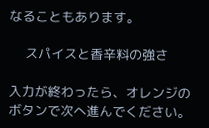なることもあります。

    スパイスと香辛料の強さ

入力が終わったら、オレンジのボタンで次へ進んでください。